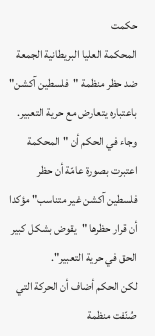حكمت
المحكمة العليا البريطانية الجمعة ضد حظر منظمة "فلسطين آكشن" باعتباره يتعارض مع حرية التعبير.
وجاء في الحكم أن "المحكمة اعتبرت بصورة عامّة أن حظر فلسطين آكشن غير متناسب" مؤكدا أن قرار حظرها "يقوض بشكل كبير الحق في حرية التعبير".
لكن الحكم أضاف أن الحركة التي صُنّفت منظمة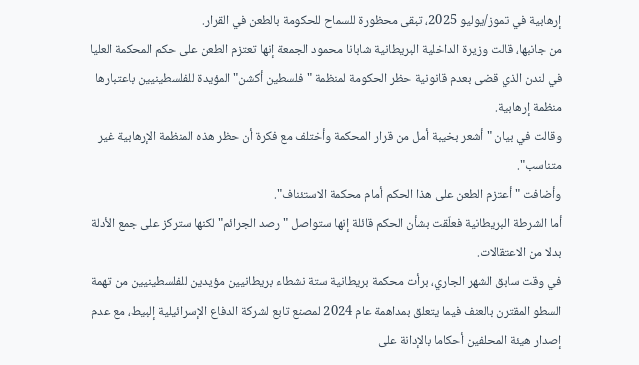إرهابية في تموز/يوليو 2025، تبقى محظورة للسماح للحكومة بالطعن في القرار.
من جانبها، قالت وزيرة الداخلية البريطانية شابانا محمود الجمعة إنها تعتزم الطعن على حكم المحكمة العليا في لندن الذي قضى بعدم قانونية حظر الحكومة لمنظمة "فلسطين أكشن" المؤيدة للفلسطينيين باعتبارها منظمة إرهابية.
وقالت في بيان "أشعر بخيبة أمل من قرار المحكمة وأختلف مع فكرة أن حظر هذه المنظمة الإرهابية غير متناسب".
وأضافت " أعتزم الطعن على هذا الحكم أمام محكمة الاستئناف".
أما الشرطة البريطانية فعلّقت بشأن الحكم قائلة إنها ستواصل "رصد الجرائم" لكنها ستركز على جمع الأدلة بدلا من الاعتقالات.
في وقت سابق الشهر الجاري، برأت محكمة بريطانية ستة نشطاء بريطانيين مؤيدين للفلسطينيين من تهمة السطو المقترن بالعنف فيما يتعلق بمداهمة عام 2024 لمصنع تابع لشركة الدفاع الإسرائيلية إلبيط، مع عدم إصدار هيئة المحلفين أحكاما بالإدانة على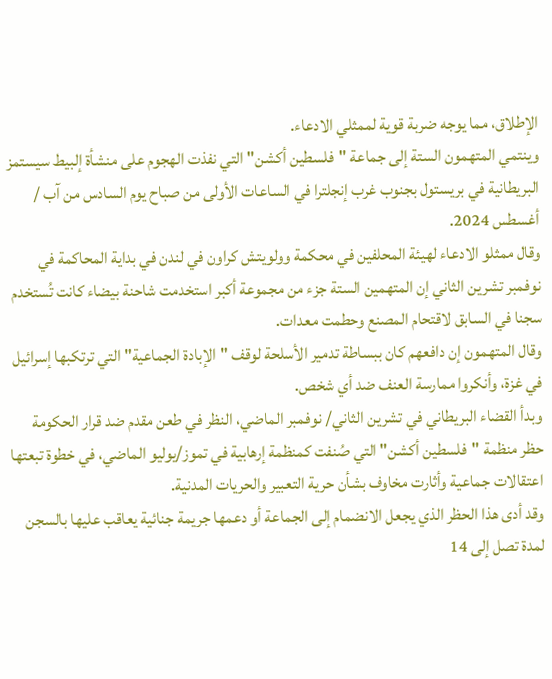الإطلاق، مما يوجه ضربة قوية لممثلي الادعاء.
وينتمي المتهمون الستة إلى جماعة "فلسطين أكشن" التي نفذت الهجوم على منشأة إلبيط سيستمز البريطانية في بريستول بجنوب غرب إنجلترا في الساعات الأولى من صباح يوم السادس من آب / أغسطس 2024.
وقال ممثلو الادعاء لهيئة المحلفين في محكمة وولويتش كراون في لندن في بداية المحاكمة في نوفمبر تشرين الثاني إن المتهمين الستة جزء من مجموعة أكبر استخدمت شاحنة بيضاء كانت تُستخدم سجنا في السابق لاقتحام المصنع وحطمت معدات.
وقال المتهمون إن دافعهم كان ببساطة تدمير الأسلحة لوقف "الإبادة الجماعية" التي ترتكبها إسرائيل في غزة، وأنكروا ممارسة العنف ضد أي شخص.
وبدأ القضاء البريطاني في تشرين الثاني/ نوفمبر الماضي، النظر في طعن مقدم ضد قرار الحكومة حظر منظمة "فلسطين أكشن" التي صُنفت كمنظمة إرهابية في تموز/يوليو الماضي، في خطوة تبعتها اعتقالات جماعية وأثارت مخاوف بشأن حرية التعبير والحريات المدنية.
وقد أدى هذا الحظر الذي يجعل الانضمام إلى الجماعة أو دعمها جريمة جنائية يعاقب عليها بالسجن لمدة تصل إلى 14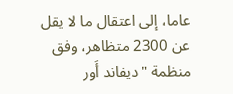عاما، إلى اعتقال ما لا يقل عن 2300 متظاهر، وفق منظمة "ديفاند أَور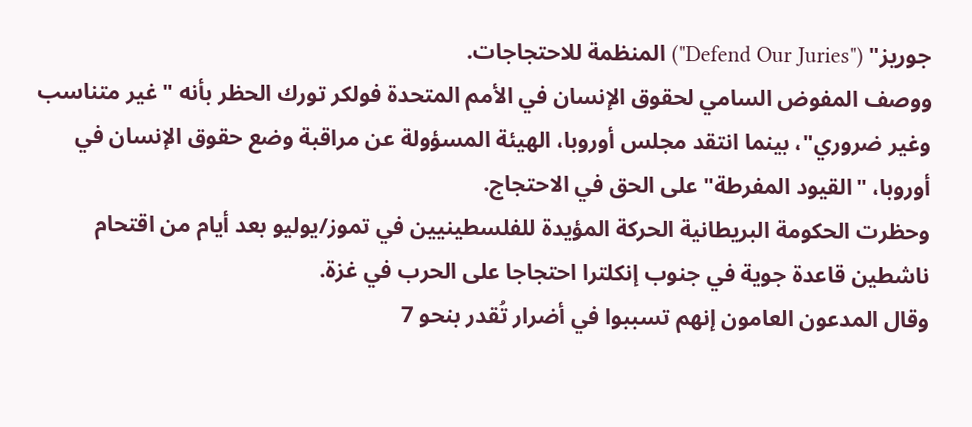جوريز" ("Defend Our Juries") المنظمة للاحتجاجات.
ووصف المفوض السامي لحقوق الإنسان في الأمم المتحدة فولكر تورك الحظر بأنه "غير متناسب وغير ضروري"، بينما انتقد مجلس أوروبا، الهيئة المسؤولة عن مراقبة وضع حقوق الإنسان في أوروبا، "القيود المفرطة" على الحق في الاحتجاج.
وحظرت الحكومة البريطانية الحركة المؤيدة للفلسطينيين في تموز/يوليو بعد أيام من اقتحام ناشطين قاعدة جوية في جنوب إنكلترا احتجاجا على الحرب في غزة.
وقال المدعون العامون إنهم تسببوا في أضرار تُقدر بنحو 7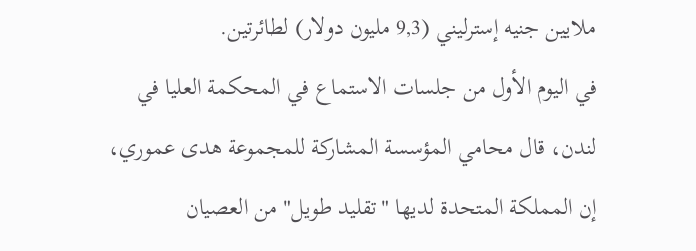ملايين جنيه إسترليني (9,3 مليون دولار) لطائرتين.
في اليوم الأول من جلسات الاستماع في المحكمة العليا في لندن، قال محامي المؤسسة المشاركة للمجموعة هدى عموري، إن المملكة المتحدة لديها "تقليد طويل" من العصيان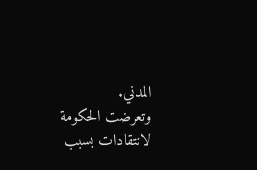المدني.
وتعرضت الحكومة لانتقادات بسبب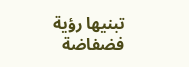تبنيها رؤية فضفاضة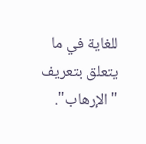للغاية في ما يتعلق بتعريف "الإرهاب".